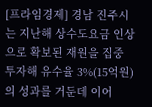[프라임경제] 경남 진주시는 지난해 상수도요금 인상으로 확보된 재원을 집중 투자해 유수율 3%(15억원)의 성과를 거둔데 이어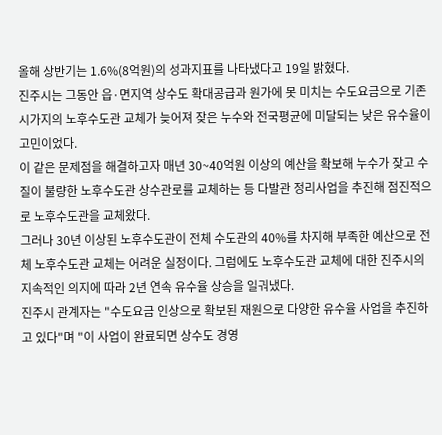올해 상반기는 1.6%(8억원)의 성과지표를 나타냈다고 19일 밝혔다.
진주시는 그동안 읍·면지역 상수도 확대공급과 원가에 못 미치는 수도요금으로 기존 시가지의 노후수도관 교체가 늦어져 잦은 누수와 전국평균에 미달되는 낮은 유수율이 고민이었다.
이 같은 문제점을 해결하고자 매년 30~40억원 이상의 예산을 확보해 누수가 잦고 수질이 불량한 노후수도관 상수관로를 교체하는 등 다발관 정리사업을 추진해 점진적으로 노후수도관을 교체왔다.
그러나 30년 이상된 노후수도관이 전체 수도관의 40%를 차지해 부족한 예산으로 전체 노후수도관 교체는 어려운 실정이다. 그럼에도 노후수도관 교체에 대한 진주시의 지속적인 의지에 따라 2년 연속 유수율 상승을 일궈냈다.
진주시 관계자는 "수도요금 인상으로 확보된 재원으로 다양한 유수율 사업을 추진하고 있다"며 "이 사업이 완료되면 상수도 경영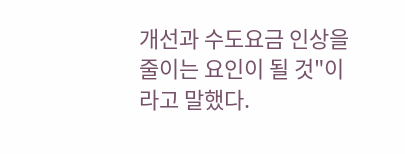개선과 수도요금 인상을 줄이는 요인이 될 것"이라고 말했다.